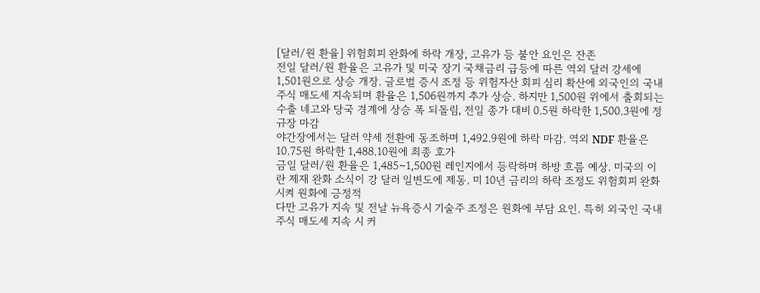[달러/원 환율] 위험회피 완화에 하락 개장, 고유가 등 불안 요인은 잔존
전일 달러/원 환율은 고유가 및 미국 장기 국채금리 급등에 따른 역외 달러 강세에 1,501원으로 상승 개장. 글로벌 증시 조정 등 위험자산 회피 심리 확산에 외국인의 국내 주식 매도세 지속되며 환율은 1,506원까지 추가 상승. 하지만 1,500원 위에서 출회되는 수출 네고와 당국 경계에 상승 폭 되돌림, 전일 종가 대비 0.5원 하락한 1,500.3원에 정규장 마감
야간장에서는 달러 약세 전환에 동조하며 1,492.9원에 하락 마감. 역외 NDF 환율은 10.75원 하락한 1,488.10원에 최종 호가
금일 달러/원 환율은 1,485~1,500원 레인지에서 등락하며 하방 흐름 예상. 미국의 이란 제재 완화 소식이 강 달러 일변도에 제동. 미 10년 금리의 하락 조정도 위험회피 완화시켜 원화에 긍정적
다만 고유가 지속 및 전날 뉴욕증시 기술주 조정은 원화에 부담 요인. 특히 외국인 국내 주식 매도세 지속 시 커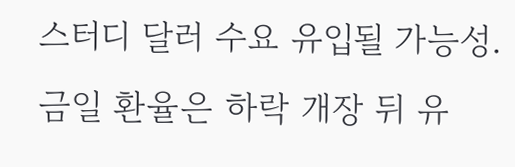스터디 달러 수요 유입될 가능성. 금일 환율은 하락 개장 뒤 유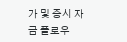가 및 증시 자금 플로우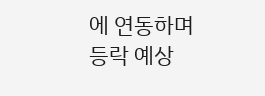에 연동하며 등락 예상